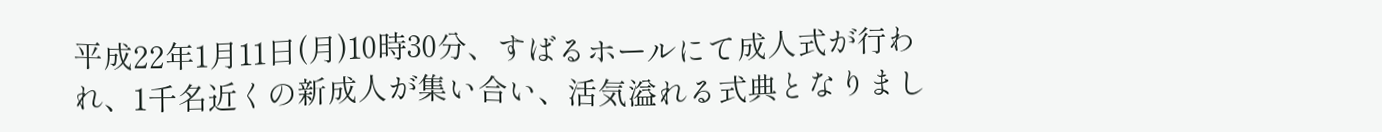平成22年1月11日(月)10時30分、すばるホールにて成人式が行われ、1千名近くの新成人が集い合い、活気溢れる式典となりまし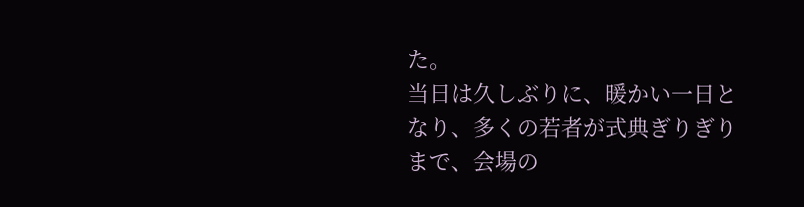た。
当日は久しぶりに、暖かい一日となり、多くの若者が式典ぎりぎりまで、会場の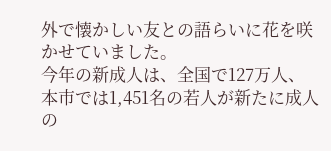外で懐かしい友との語らいに花を咲かせていました。
今年の新成人は、全国で127万人、本市では1,451名の若人が新たに成人の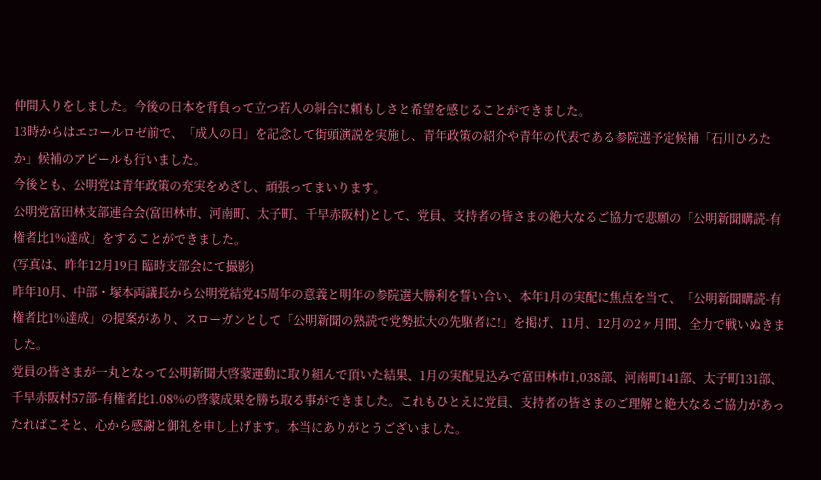仲間入りをしました。今後の日本を背負って立つ若人の糾合に頼もしさと希望を感じることができました。
13時からはエコールロゼ前で、「成人の日」を記念して街頭演説を実施し、青年政策の紹介や青年の代表である参院選予定候補「石川ひろたか」候補のアピールも行いました。
今後とも、公明党は青年政策の充実をめざし、頑張ってまいります。
公明党富田林支部連合会(富田林市、河南町、太子町、千早赤阪村)として、党員、支持者の皆さまの絶大なるご協力で悲願の「公明新聞購読-有権者比1%達成」をすることができました。
(写真は、昨年12月19日 臨時支部会にて撮影)
昨年10月、中部・塚本両議長から公明党結党45周年の意義と明年の参院選大勝利を誓い合い、本年1月の実配に焦点を当て、「公明新聞購読-有権者比1%達成」の提案があり、スローガンとして「公明新聞の熟読で党勢拡大の先駆者に!」を掲げ、11月、12月の2ヶ月間、全力で戦いぬきました。
党員の皆さまが一丸となって公明新聞大啓蒙運動に取り組んで頂いた結果、1月の実配見込みで富田林市1,038部、河南町141部、太子町131部、千早赤阪村57部-有権者比1.08%の啓蒙成果を勝ち取る事ができました。これもひとえに党員、支持者の皆さまのご理解と絶大なるご協力があったればこそと、心から感謝と御礼を申し上げます。本当にありがとうございました。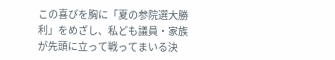この喜びを胸に「夏の参院選大勝利」をめざし、私ども議員・家族が先頭に立って戦ってまいる決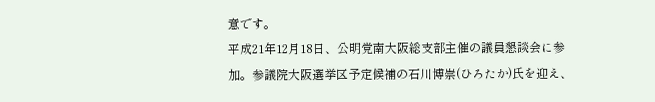意です。
平成21年12月18日、公明党南大阪総支部主催の議員懇談会に参加。参議院大阪選挙区予定候補の石川博崇(ひろたか)氏を迎え、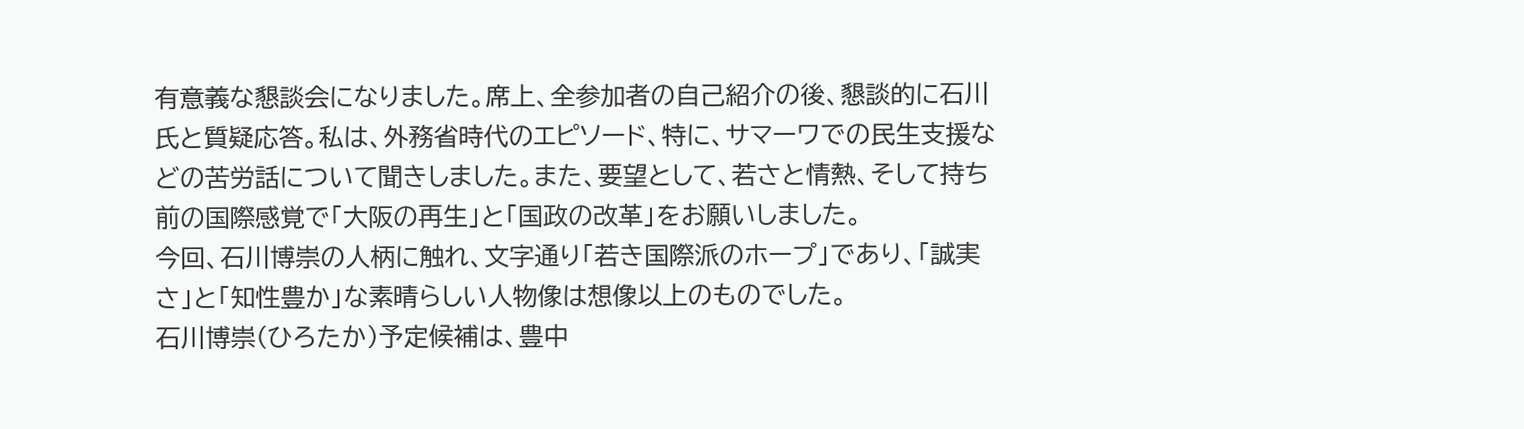有意義な懇談会になりました。席上、全参加者の自己紹介の後、懇談的に石川氏と質疑応答。私は、外務省時代のエピソード、特に、サマーワでの民生支援などの苦労話について聞きしました。また、要望として、若さと情熱、そして持ち前の国際感覚で「大阪の再生」と「国政の改革」をお願いしました。
今回、石川博崇の人柄に触れ、文字通り「若き国際派のホープ」であり、「誠実さ」と「知性豊か」な素晴らしい人物像は想像以上のものでした。
石川博崇(ひろたか)予定候補は、豊中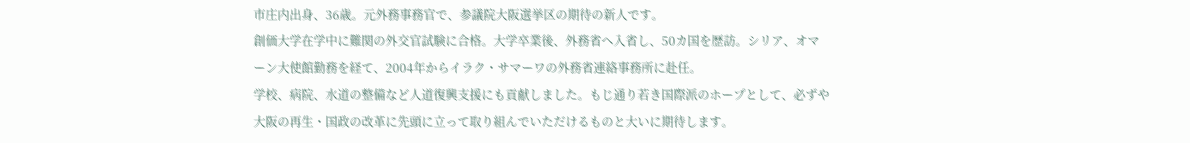市庄内出身、36歳。元外務事務官で、参議院大阪選挙区の期待の新人です。
創価大学在学中に難関の外交官試験に合格。大学卒業後、外務省へ入省し、50カ国を歴訪。シリア、オマーン大使館勤務を経て、2004年からイラク・サマーワの外務省連絡事務所に赴任。
学校、病院、水道の整備など人道復興支援にも貢献しました。もじ通り若き国際派のホープとして、必ずや大阪の再生・国政の改革に先頭に立って取り組んでいただけるものと大いに期待します。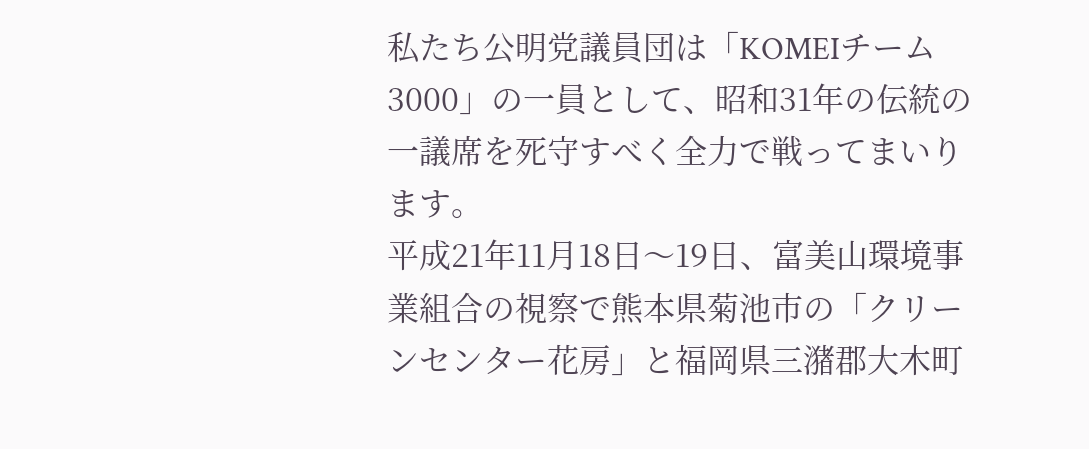私たち公明党議員団は「KOMEIチーム3000」の一員として、昭和31年の伝統の一議席を死守すべく全力で戦ってまいります。
平成21年11月18日〜19日、富美山環境事業組合の視察で熊本県菊池市の「クリーンセンター花房」と福岡県三潴郡大木町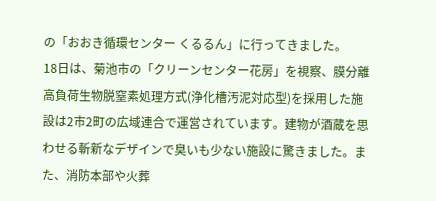の「おおき循環センター くるるん」に行ってきました。
18日は、菊池市の「クリーンセンター花房」を視察、膜分離高負荷生物脱窒素処理方式(浄化槽汚泥対応型)を採用した施設は2市2町の広域連合で運営されています。建物が酒蔵を思わせる斬新なデザインで臭いも少ない施設に驚きました。また、消防本部や火葬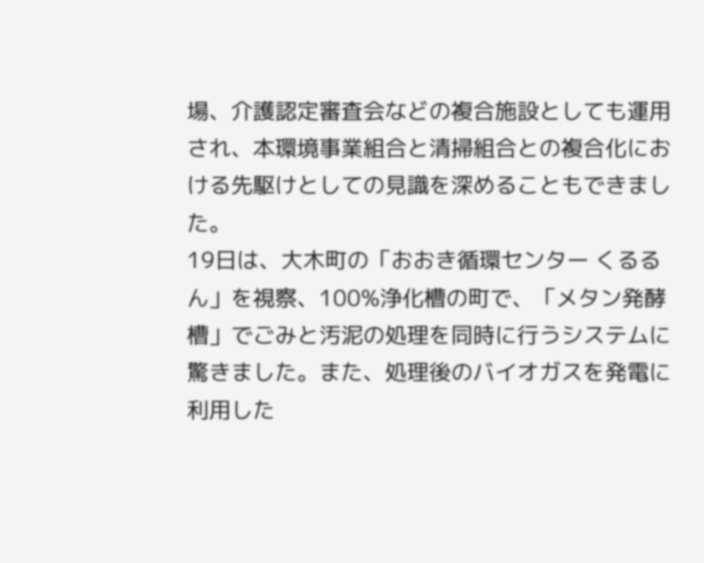場、介護認定審査会などの複合施設としても運用され、本環境事業組合と清掃組合との複合化における先駆けとしての見識を深めることもできました。
19日は、大木町の「おおき循環センター くるるん」を視察、100%浄化槽の町で、「メタン発酵槽」でごみと汚泥の処理を同時に行うシステムに驚きました。また、処理後のバイオガスを発電に利用した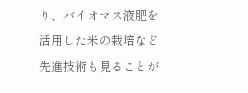り、バイオマス液肥を活用した米の栽培など先進技術も見ることが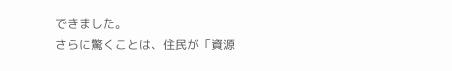できました。
さらに驚くことは、住民が「資源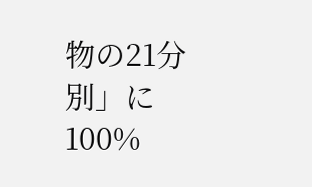物の21分別」に100%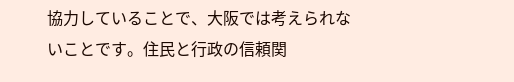協力していることで、大阪では考えられないことです。住民と行政の信頼関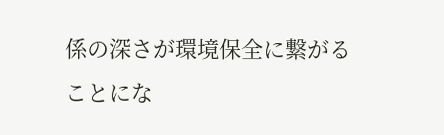係の深さが環境保全に繋がることにな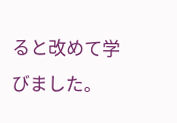ると改めて学びました。